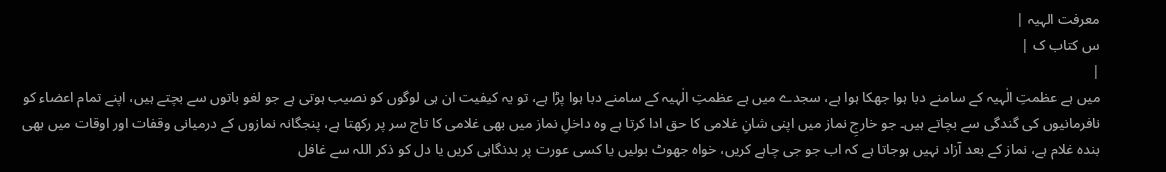معرفت الہیہ |
س کتاب ک |
|
میں ہے عظمتِ الٰہیہ کے سامنے دبا ہوا جھکا ہوا ہے، سجدے میں ہے عظمتِ الٰہیہ کے سامنے دبا ہوا پڑا ہے، تو یہ کیفیت ان ہی لوگوں کو نصیب ہوتی ہے جو لغو باتوں سے بچتے ہیں، اپنے تمام اعضاء کو نافرمانیوں کی گندگی سے بچاتے ہیں۔ جو خارجِ نماز میں اپنی شانِ غلامی کا حق ادا کرتا ہے وہ داخلِ نماز میں بھی غلامی کا تاج سر پر رکھتا ہے، پنجگانہ نمازوں کے درمیانی وقفات اور اوقات میں بھی بندہ غلام ہے، نماز کے بعد آزاد نہیں ہوجاتا ہے کہ اب جو جی چاہے کریں، خواہ جھوٹ بولیں یا کسی عورت پر بدنگاہی کریں یا دل کو ذکر اللہ سے غافل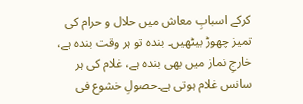کرکے اسبابِ معاش میں حلال و حرام کی تمیز چھوڑ بیٹھیں۔ بندہ تو ہر وقت بندہ ہے، خارجِ نماز میں بھی بندہ ہے، غلام کی ہر سانس غلام ہوتی ہے۔حصولِ خشوع فی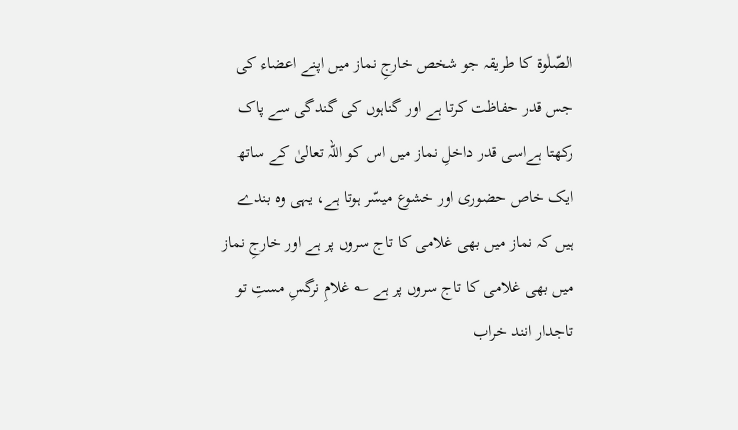الصّلٰوۃ کا طریقہ جو شخص خارجِ نماز میں اپنے اعضاء کی جس قدر حفاظت کرتا ہے اور گناہوں کی گندگی سے پاک رکھتا ہےاسی قدر داخلِ نماز میں اس کو اللہ تعالیٰ کے ساتھ ایک خاص حضوری اور خشوع میسّر ہوتا ہے، یہی وہ بندے ہیں کہ نماز میں بھی غلامی کا تاج سروں پر ہے اور خارجِ نماز میں بھی غلامی کا تاج سروں پر ہے ؎ غلامِ نرگسِ مستِ تو تاجدار انند خراب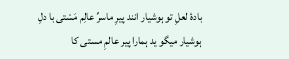بادۂ لعلِ تو ہوشیار انند پیرِ ماسرِّ عالِم مَسْتی با دلِ ہوشیار میگو ید ہمارا پیر عالمِ مستی کا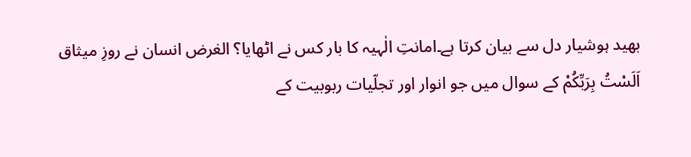بھید ہوشیار دل سے بیان کرتا ہے۔امانتِ الٰہیہ کا بار کس نے اٹھایا؟ الغرض انسان نے روزِ میثاق اَلَسْتُ بِرَبِّکُمْ کے سوال میں جو انوار اور تجلّیات ربوبیت کے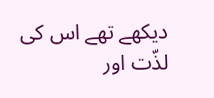دیکھے تھے اس کی لذّت اور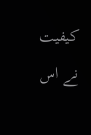کیفیت نے اس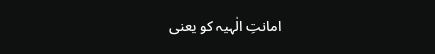امانتِ الٰہیہ کو یعنی